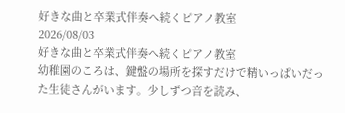好きな曲と卒業式伴奏へ続くピアノ教室
2026/08/03
好きな曲と卒業式伴奏へ続くピアノ教室
幼稚園のころは、鍵盤の場所を探すだけで精いっぱいだった生徒さんがいます。少しずつ音を読み、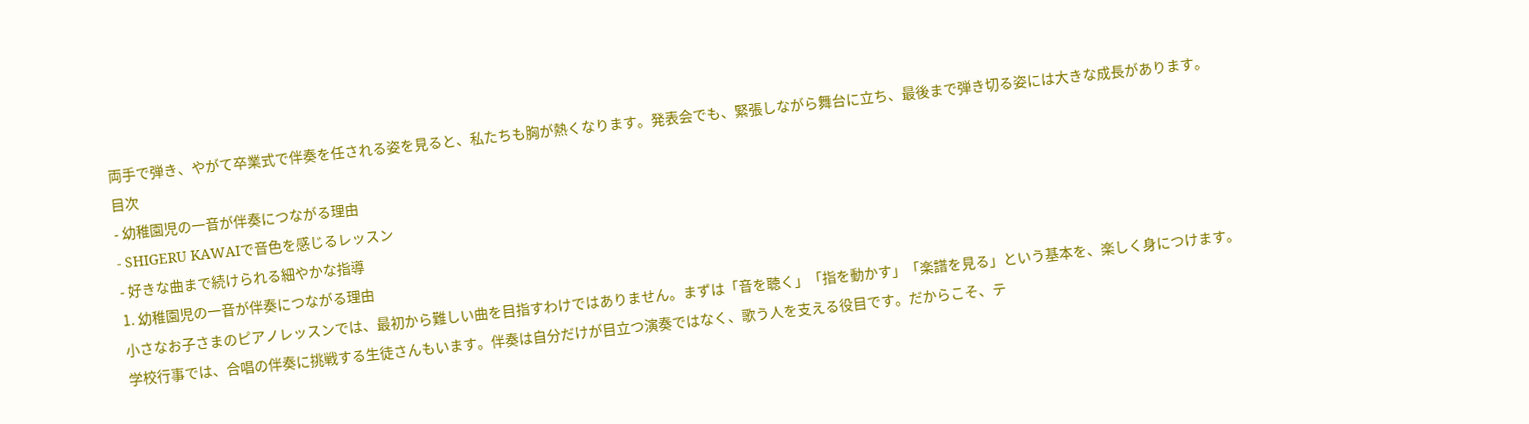両手で弾き、やがて卒業式で伴奏を任される姿を見ると、私たちも胸が熱くなります。発表会でも、緊張しながら舞台に立ち、最後まで弾き切る姿には大きな成長があります。
目次
- 幼稚園児の一音が伴奏につながる理由
- SHIGERU KAWAIで音色を感じるレッスン
- 好きな曲まで続けられる細やかな指導
1. 幼稚園児の一音が伴奏につながる理由
小さなお子さまのピアノレッスンでは、最初から難しい曲を目指すわけではありません。まずは「音を聴く」「指を動かす」「楽譜を見る」という基本を、楽しく身につけます。
学校行事では、合唱の伴奏に挑戦する生徒さんもいます。伴奏は自分だけが目立つ演奏ではなく、歌う人を支える役目です。だからこそ、テ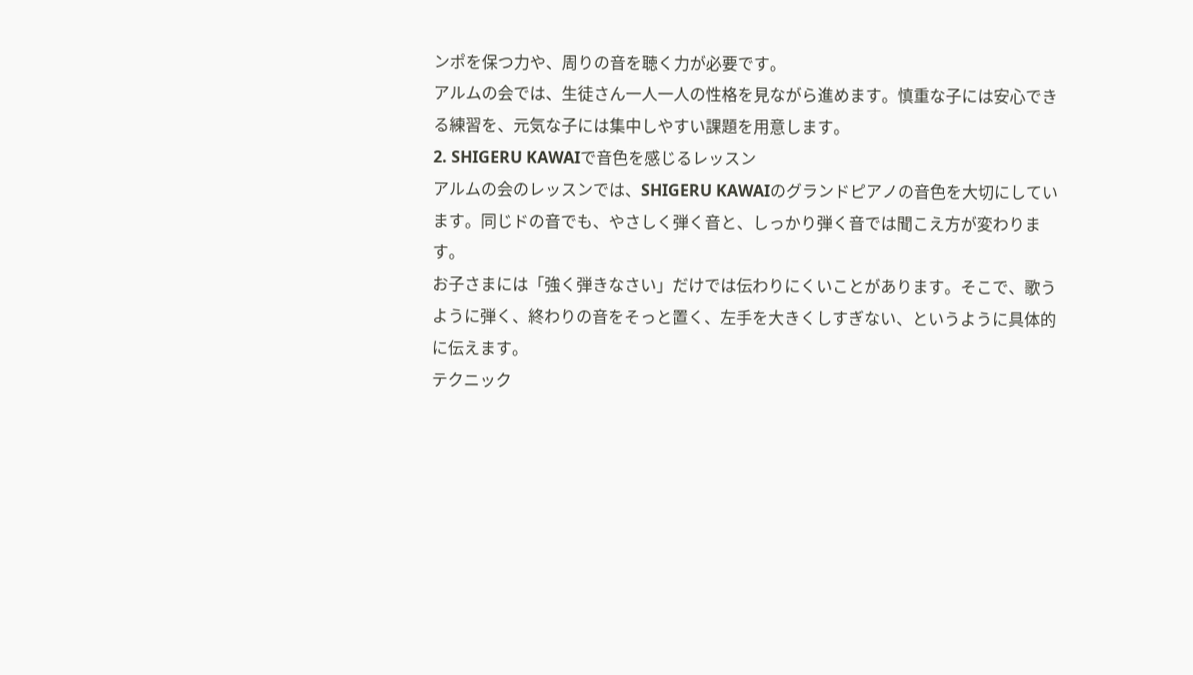ンポを保つ力や、周りの音を聴く力が必要です。
アルムの会では、生徒さん一人一人の性格を見ながら進めます。慎重な子には安心できる練習を、元気な子には集中しやすい課題を用意します。
2. SHIGERU KAWAIで音色を感じるレッスン
アルムの会のレッスンでは、SHIGERU KAWAIのグランドピアノの音色を大切にしています。同じドの音でも、やさしく弾く音と、しっかり弾く音では聞こえ方が変わります。
お子さまには「強く弾きなさい」だけでは伝わりにくいことがあります。そこで、歌うように弾く、終わりの音をそっと置く、左手を大きくしすぎない、というように具体的に伝えます。
テクニック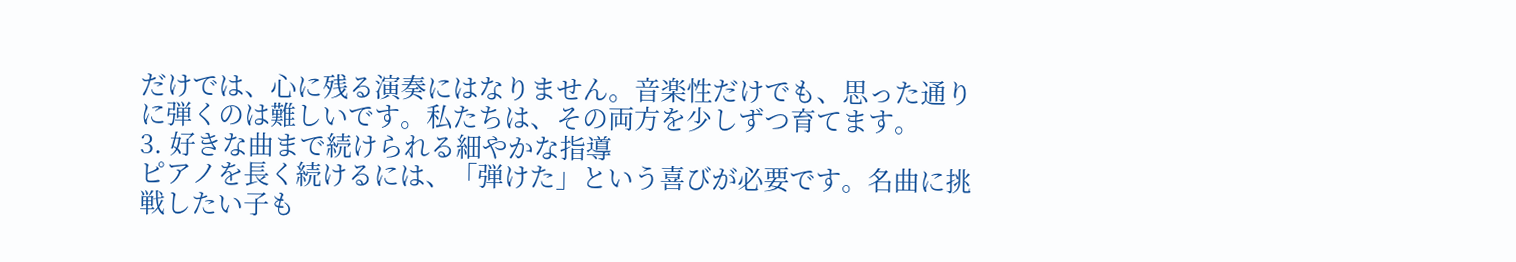だけでは、心に残る演奏にはなりません。音楽性だけでも、思った通りに弾くのは難しいです。私たちは、その両方を少しずつ育てます。
3. 好きな曲まで続けられる細やかな指導
ピアノを長く続けるには、「弾けた」という喜びが必要です。名曲に挑戦したい子も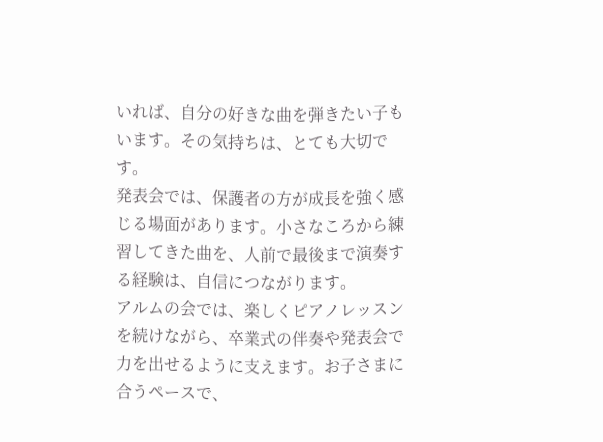いれば、自分の好きな曲を弾きたい子もいます。その気持ちは、とても大切です。
発表会では、保護者の方が成長を強く感じる場面があります。小さなころから練習してきた曲を、人前で最後まで演奏する経験は、自信につながります。
アルムの会では、楽しくピアノレッスンを続けながら、卒業式の伴奏や発表会で力を出せるように支えます。お子さまに合うペースで、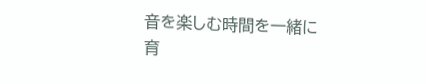音を楽しむ時間を一緒に育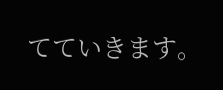てていきます。